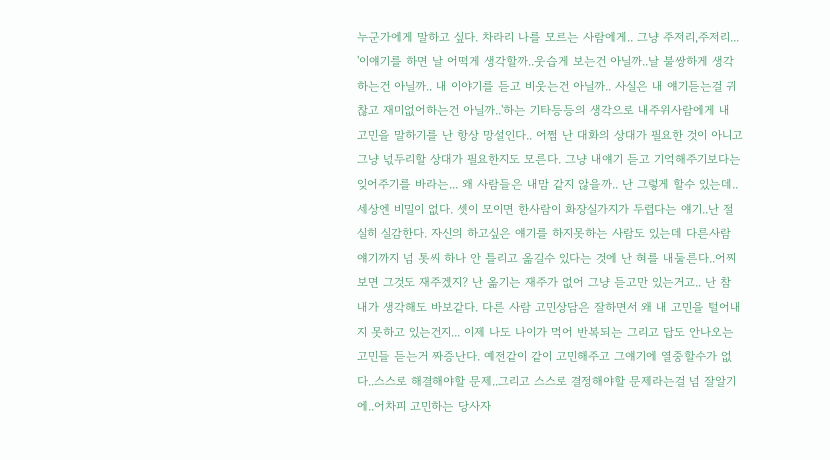누군가에게 말하고 싶다. 차라리 나를 모르는 사람에게.. 그냥 주저리,주저리... '이얘기를 하면 날 어떡게 생각할까..웃습게 보는건 아닐까..날 불쌍하게 생각하는건 아닐까.. 내 이야기를 듣고 비웃는건 아닐까.. 사실은 내 얘기듣는걸 귀찮고 재미없어하는건 아닐까..'하는 기타등등의 생각으로 내주위사람에게 내 고민을 말하기를 난 항상 망설인다.. 어쩜 난 대화의 상대가 필요한 것이 아니고 그냥 넋두리할 상대가 필요한지도 모른다. 그냥 내얘기 듣고 기억해주기보다는 잊어주기를 바라는... 왜 사람들은 내맘 같지 않을까.. 난 그렇게 할수 있는데.. 세상엔 비밀이 없다. 셋이 모이면 한사람이 화장실가지가 두렵다는 얘기..난 절실히 실감한다. 자신의 하고싶은 얘기를 하지못하는 사람도 있는데 다른사람 얘기까지 넘 톳씨 하나 안 틀리고 옮길수 있다는 것에 난 혀를 내둘른다..어찌보면 그것도 재주겠지? 난 옮기는 재주가 없어 그냥 듣고만 있는거고.. 난 참 내가 생각해도 바보같다. 다른 사람 고민상담은 잘하면서 왜 내 고민을 털어내지 못하고 있는건지... 이제 나도 나이가 먹어 반복되는 그리고 답도 안나오는 고민들 듣는거 짜증난다. 예전같이 같이 고민해주고 그얘기에 열중할수가 없다..스스로 해결해야할 문제..그리고 스스로 결정해야할 문제라는걸 넘 잘알기에..어차피 고민하는 당사자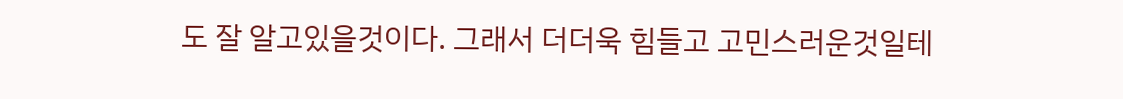도 잘 알고있을것이다. 그래서 더더욱 힘들고 고민스러운것일테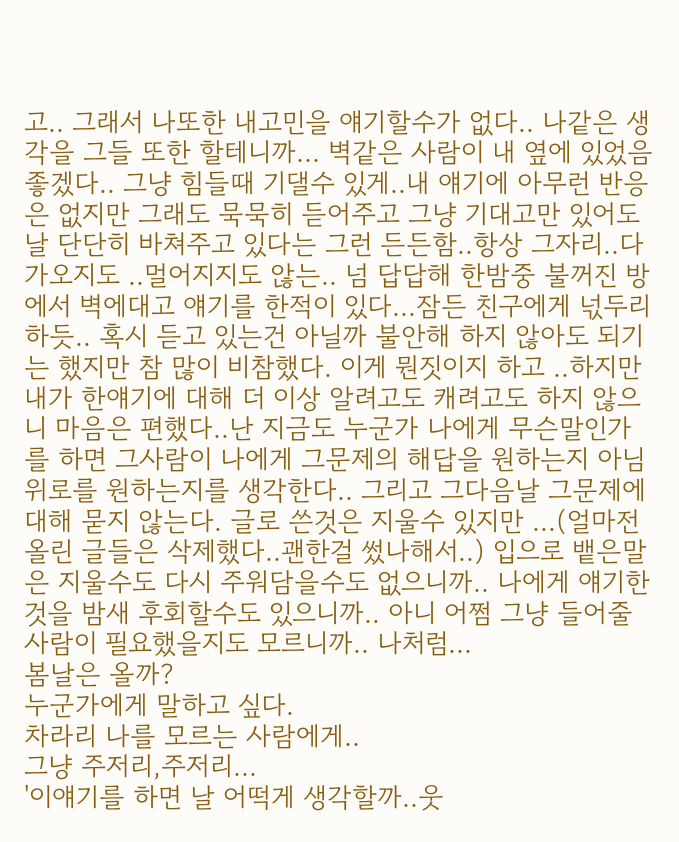고.. 그래서 나또한 내고민을 얘기할수가 없다.. 나같은 생각을 그들 또한 할테니까... 벽같은 사람이 내 옆에 있었음 좋겠다.. 그냥 힘들때 기댈수 있게..내 얘기에 아무런 반응은 없지만 그래도 묵묵히 듣어주고 그냥 기대고만 있어도 날 단단히 바쳐주고 있다는 그런 든든함..항상 그자리..다가오지도 ..멀어지지도 않는.. 넘 답답해 한밤중 불꺼진 방에서 벽에대고 얘기를 한적이 있다...잠든 친구에게 넋두리 하듯.. 혹시 듣고 있는건 아닐까 불안해 하지 않아도 되기는 했지만 참 많이 비참했다. 이게 뭔짓이지 하고 ..하지만 내가 한얘기에 대해 더 이상 알려고도 캐려고도 하지 않으니 마음은 편했다..난 지금도 누군가 나에게 무슨말인가를 하면 그사람이 나에게 그문제의 해답을 원하는지 아님 위로를 원하는지를 생각한다.. 그리고 그다음날 그문제에 대해 묻지 않는다. 글로 쓴것은 지울수 있지만 ...(얼마전 올린 글들은 삭제했다..괜한걸 썼나해서..) 입으로 뱉은말은 지울수도 다시 주워담을수도 없으니까.. 나에게 얘기한것을 밤새 후회할수도 있으니까.. 아니 어쩜 그냥 들어줄 사람이 필요했을지도 모르니까.. 나처럼...
봄날은 올까?
누군가에게 말하고 싶다.
차라리 나를 모르는 사람에게..
그냥 주저리,주저리...
'이얘기를 하면 날 어떡게 생각할까..웃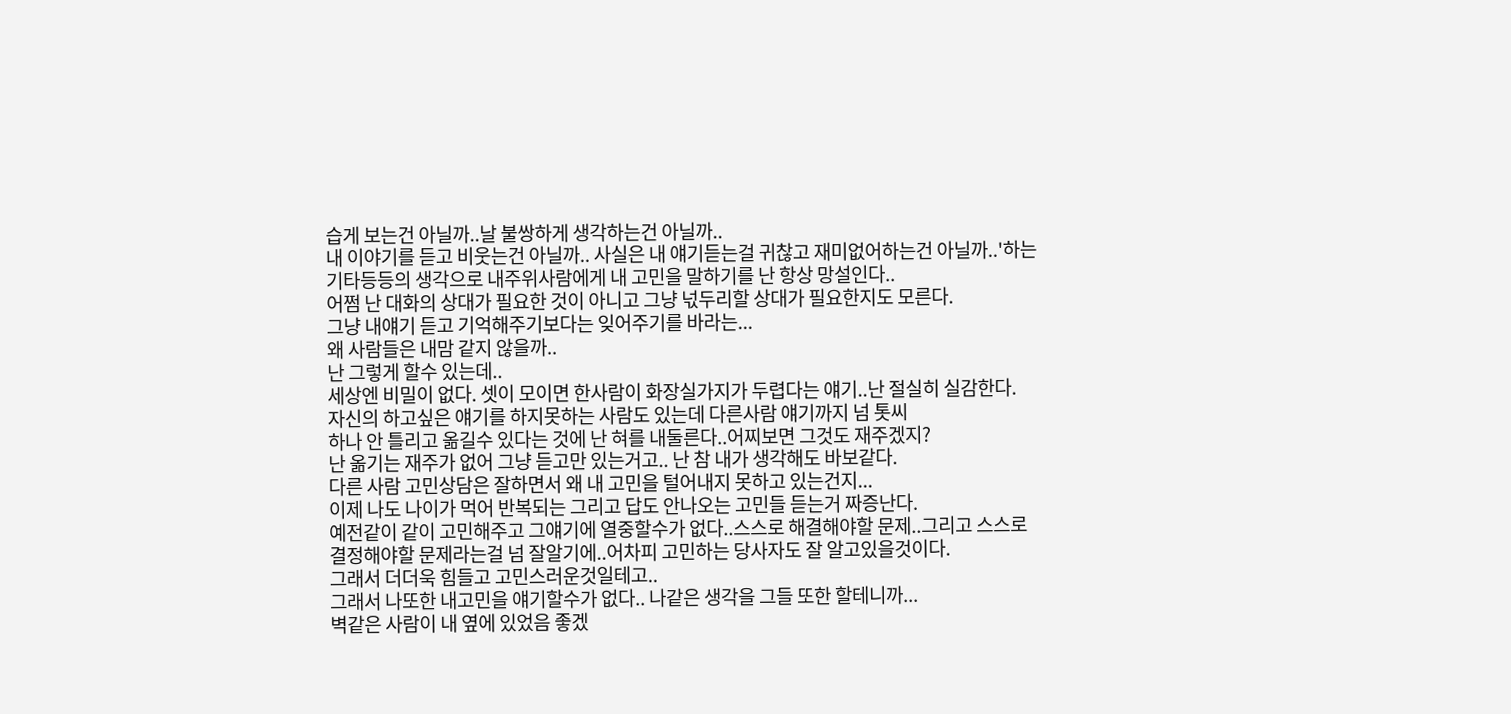습게 보는건 아닐까..날 불쌍하게 생각하는건 아닐까..
내 이야기를 듣고 비웃는건 아닐까.. 사실은 내 얘기듣는걸 귀찮고 재미없어하는건 아닐까..'하는
기타등등의 생각으로 내주위사람에게 내 고민을 말하기를 난 항상 망설인다..
어쩜 난 대화의 상대가 필요한 것이 아니고 그냥 넋두리할 상대가 필요한지도 모른다.
그냥 내얘기 듣고 기억해주기보다는 잊어주기를 바라는...
왜 사람들은 내맘 같지 않을까..
난 그렇게 할수 있는데..
세상엔 비밀이 없다. 셋이 모이면 한사람이 화장실가지가 두렵다는 얘기..난 절실히 실감한다.
자신의 하고싶은 얘기를 하지못하는 사람도 있는데 다른사람 얘기까지 넘 톳씨
하나 안 틀리고 옮길수 있다는 것에 난 혀를 내둘른다..어찌보면 그것도 재주겠지?
난 옮기는 재주가 없어 그냥 듣고만 있는거고.. 난 참 내가 생각해도 바보같다.
다른 사람 고민상담은 잘하면서 왜 내 고민을 털어내지 못하고 있는건지...
이제 나도 나이가 먹어 반복되는 그리고 답도 안나오는 고민들 듣는거 짜증난다.
예전같이 같이 고민해주고 그얘기에 열중할수가 없다..스스로 해결해야할 문제..그리고 스스로
결정해야할 문제라는걸 넘 잘알기에..어차피 고민하는 당사자도 잘 알고있을것이다.
그래서 더더욱 힘들고 고민스러운것일테고..
그래서 나또한 내고민을 얘기할수가 없다.. 나같은 생각을 그들 또한 할테니까...
벽같은 사람이 내 옆에 있었음 좋겠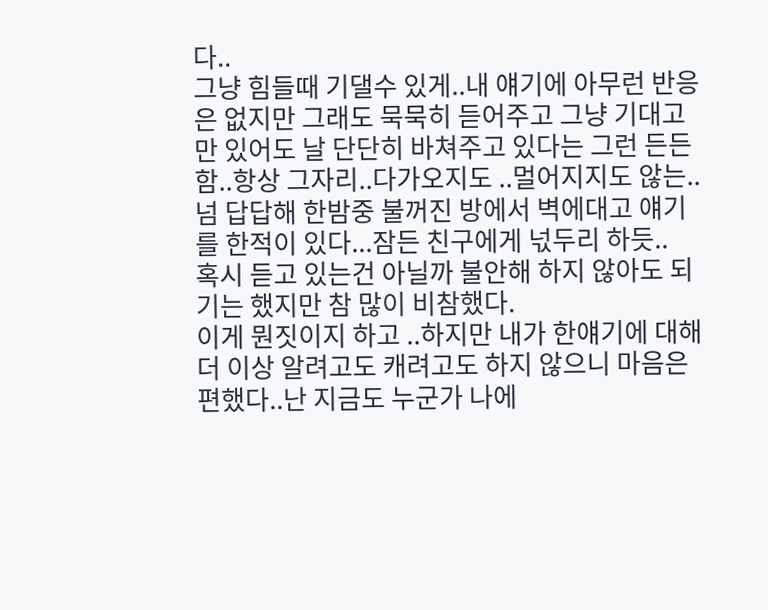다..
그냥 힘들때 기댈수 있게..내 얘기에 아무런 반응은 없지만 그래도 묵묵히 듣어주고 그냥 기대고만 있어도 날 단단히 바쳐주고 있다는 그런 든든함..항상 그자리..다가오지도 ..멀어지지도 않는..
넘 답답해 한밤중 불꺼진 방에서 벽에대고 얘기를 한적이 있다...잠든 친구에게 넋두리 하듯..
혹시 듣고 있는건 아닐까 불안해 하지 않아도 되기는 했지만 참 많이 비참했다.
이게 뭔짓이지 하고 ..하지만 내가 한얘기에 대해 더 이상 알려고도 캐려고도 하지 않으니 마음은
편했다..난 지금도 누군가 나에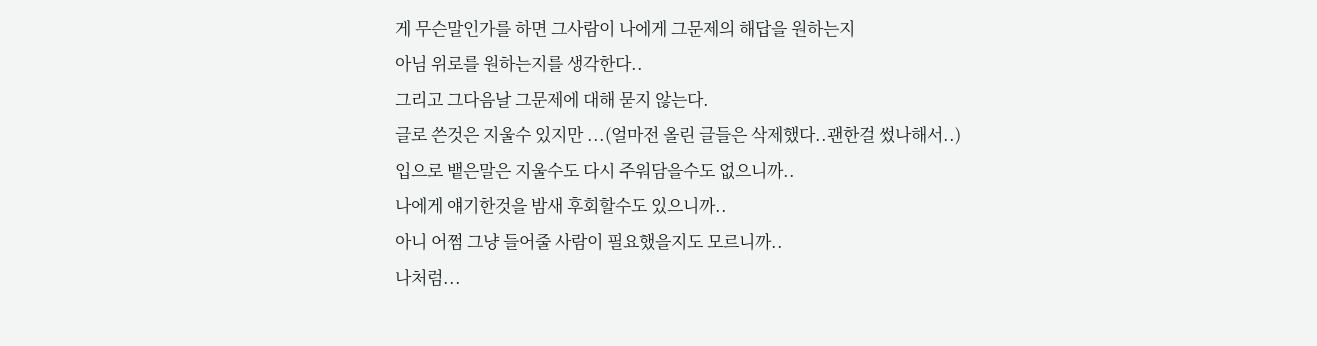게 무슨말인가를 하면 그사람이 나에게 그문제의 해답을 원하는지
아님 위로를 원하는지를 생각한다..
그리고 그다음날 그문제에 대해 묻지 않는다.
글로 쓴것은 지울수 있지만 ...(얼마전 올린 글들은 삭제했다..괜한걸 썼나해서..)
입으로 뱉은말은 지울수도 다시 주워담을수도 없으니까..
나에게 얘기한것을 밤새 후회할수도 있으니까..
아니 어쩜 그냥 들어줄 사람이 필요했을지도 모르니까..
나처럼...